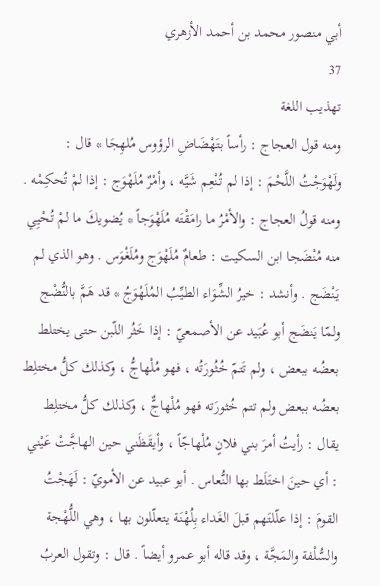أبي منصور محمد بن أحمد الأزهري
37
تهذيب اللغة
ومنه قول العجاج : رأساً بتَهْضَاضِ الرؤوس مُلهِجَا * قال : ولَهْوَجْتُ اللَّحْمَ : إذا لم تُنْعِم شَيَّه ، وأمْرٌ مُلَهْوَج : إذا لمْ تُحكِمْه . ومنه قولُ العجاج : والأمْرُ ما رامَقْتَه مُلَهْوَجاً * يُضويكَ ما لمْ تُحْيِي منه مُنْضَجا ابن السكيت : طعامٌ مُلَهْوَج ومُلَغْوَس . وهو الذي لم يَنْضَج . وأنشد : خيرُ الشِّوَاء الطيِّبُ المُلَهْوَجُ * قد هَمَّ بالنُّضْج ولمّا يَنضَج أبو عُبَيد عن الأصمعيّ : إذا خَثُر اللّبن حتى يختلط بعضُه ببعض ، ولم تَتمّ خُثُورَتُه ، فهو مُلْهاجُّ ، وكذلك كلُّ مختلِط بعضُه ببعض ولم تتم خُثورَته فهو مُلْهاجٌّ ، وكذلك كلُّ مختلِط يقال : رأيتُ أمرَ بني فلانٍ مُلْهاجّاً ، وأيقَظَني حين الهاجَّتْ عَيْني : أي حينَ اختَلَط بها النُّعاس . أبو عبيد عن الأمويّ : لَهَجْتُ القومَ : إذا علّلتَهم قبلَ الغَداء بِلُهْنَة يتعلّلون بها ، وهي اللُّهْجة والسُّلْفة والمَجَّة ، وقد قاله أبو عمرو أيضاً . قال : وتقول العربُ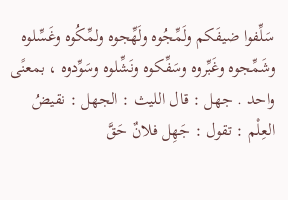سَلِّفوا ضيفَكم ولَمِّجُوه ولَهِّجوه ولمِّكُوه وغَسِّلوه وشَمِّجوه وغَبِّروه وسَفِّكوه ونَشِّلوه وسَوِّدوه ، بمعنًى واحد . جهل : قال الليث : الجهل : نقيضُ العِلْم : تقول : جَهِل فلانٌ حَقَّ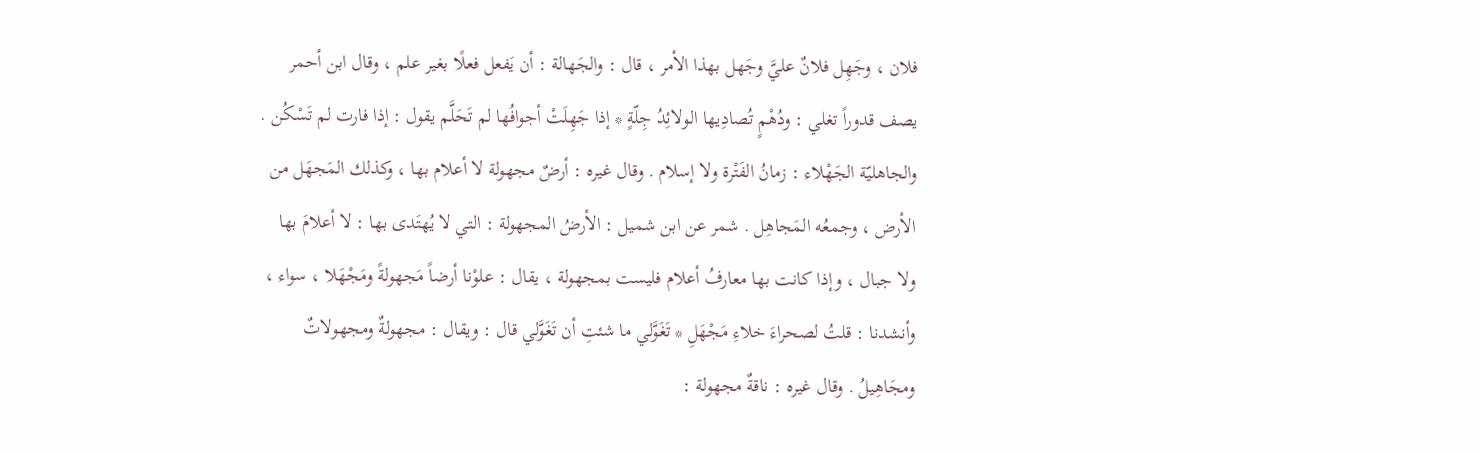فلان ، وجَهِل فلانٌ عليَّ وجَهل بهذا الأمر ، قال : والجَهالة : أن يَفعل فعلًا بغير علم ، وقال ابن أحمر يصف قدوراً تغلي : ودُهْمٍ تُصادِيها الولائِدُ جِلّةٍ * إذا جَهِلَتْ أجوافُها لم تَحَلَّم يقول : إذا فارت لم تَسْكُن . والجاهليّة الجَهْلاء : زمانُ الفَتْرة ولا إسلام . وقال غيره : أرضٌ مجهولة لا أعلام بها ، وكذلك المَجهَل من الأرض ، وجمعُه المَجاهِل . شمر عن ابن شميل : الأرضُ المجهولة : التي لا يُهتَدى بها : لا أعلامَ بها ولا جبال ، وإذا كانت بها معارفُ أعلام فليست بمجهولة ، يقال : علوْنا أرضاً مَجهولةً ومَجْهَلا ، سواء ، وأنشدنا : قلتُ لصحراءَ خلاءِ مَجْهَلِ * تَغَوَّلي ما شئتِ أن تَغَوَّلي قال : ويقال : مجهولةٌ ومجهولاتٌ ومجَاهِيلُ . وقال غيره : ناقةٌ مجهولة :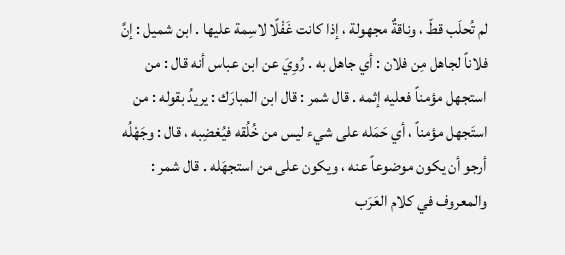لم تُحلَب قطّ ، وناقةٌ مجهولة ، إذا كانت غَفْلًا لاسِمة عليها . ابن شميل : إنَّ فلاناً لجاهل مِن فلان : أي جاهل به . رُوِيَ عن ابن عباس أنه قال : من استجهل مؤمناً فعليه إثمه . قال شمر : قال ابن المبارَك : يريدُ بقوله : من استَجهل مؤمناً ، أي حَمَله على شيء ليس من خُلُقه فيُغضِبه ، قال : وجَهْلُه أرجو أن يكون موضوعاً عنه ، ويكون على من استجهَله . قال شمر : والمعروف في كلام العَرَب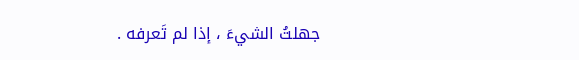جهلتُ الشيءَ ، إذا لم تَعرفه .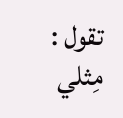تقول : مِثلي